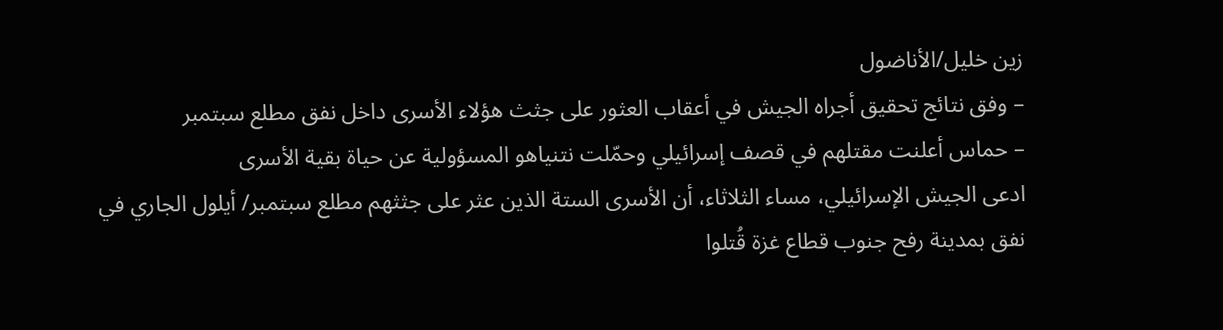زين خليل/الأناضول
– وفق نتائج تحقيق أجراه الجيش في أعقاب العثور على جثث هؤلاء الأسرى داخل نفق مطلع سبتمبر
– حماس أعلنت مقتلهم في قصف إسرائيلي وحمّلت نتنياهو المسؤولية عن حياة بقية الأسرى
ادعى الجيش الإسرائيلي، مساء الثلاثاء، أن الأسرى الستة الذين عثر على جثثهم مطلع سبتمبر/ أيلول الجاري في نفق بمدينة رفح جنوب قطاع غزة قُتلوا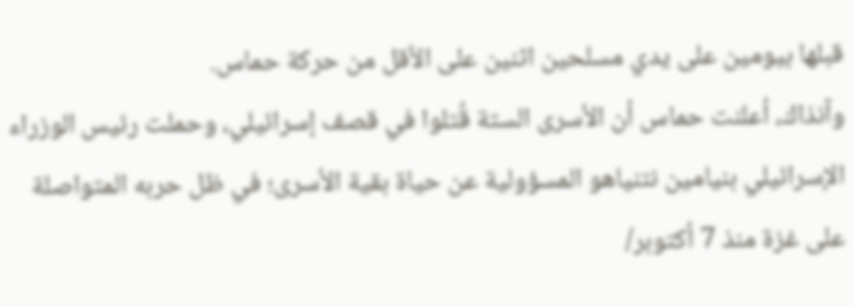قبلها بيومين على يدي مسلحين اثنين على الأقل من حركة حماس.
وآنذاك، أعلنت حماس أن الأسرى الستة قُتلوا في قصف إسرائيلي، وحملت رئيس الوزراء الإسرائيلي بنيامين نتنياهو المسؤولية عن حياة بقية الأسرى؛ في ظل حربه المتواصلة على غزة منذ 7 أكتوبر/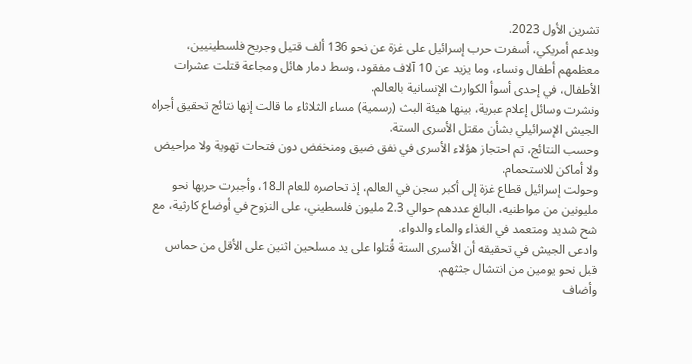تشرين الأول 2023.
وبدعم أمريكي، أسفرت حرب إسرائيل على غزة عن نحو 136 ألف قتيل وجريح فلسطينيين، معظمهم أطفال ونساء، وما يزيد عن 10 آلاف مفقود، وسط دمار هائل ومجاعة قتلت عشرات الأطفال، في إحدى أسوأ الكوارث الإنسانية بالعالم.
ونشرت وسائل إعلام عبرية، بينها هيئة البث (رسمية) مساء الثلاثاء ما قالت إنها نتائج تحقيق أجراه الجيش الإسرائيلي بشأن مقتل الأسرى الستة.
وحسب النتائج، تم احتجاز هؤلاء الأسرى في نفق ضيق ومنخفض دون فتحات تهوية ولا مراحيض ولا أماكن للاستحمام.
وحولت إسرائيل قطاع غزة إلى أكبر سجن في العالم، إذ تحاصره للعام الـ18، وأجبرت حربها نحو مليونين من مواطنيه، البالغ عددهم حوالي 2.3 مليون فلسطيني، على النزوح في أوضاع كارثية، مع شح شديد ومتعمد في الغذاء والماء والدواء.
وادعى الجيش في تحقيقه أن الأسرى الستة قُتلوا على يد مسلحين اثنين على الأقل من حماس قبل نحو يومين من انتشال جثثهم.
وأضاف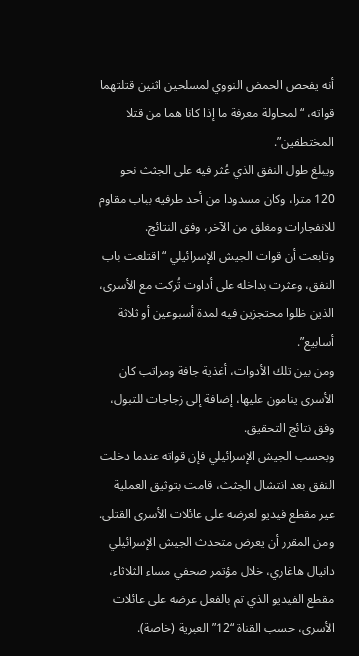أنه يفحص الحمض النووي لمسلحين اثنين قتلتهما قواته، “لمحاولة معرفة ما إذا كانا هما من قتلا المختطفين”.
ويبلغ طول النفق الذي عُثر فيه على الجثث نحو 120 مترا، وكان مسدودا من أحد طرفيه بباب مقاوم للانفجارات ومغلق من الآخر، وفق النتائج.
وتابعت أن قوات الجيش الإسرائيلي “اقتلعت باب النفق، وعثرت بداخله على أداوت تُركت مع الأسرى، الذين ظلوا محتجزين فيه لمدة أسبوعين أو ثلاثة أسابيع”.
ومن بين تلك الأدوات، أغذية جافة ومراتب كان الأسرى ينامون عليها، إضافة إلى زجاجات للتبول، وفق نتائج التحقيق.
وبحسب الجيش الإسرائيلي فإن قواته عندما دخلت النفق بعد انتشال الجثث، قامت بتوثيق العملية عير مقطع فيديو لعرضه على عائلات الأسرى القتلى.
ومن المقرر أن يعرض متحدث الجيش الإسرائيلي دانيال هاغاري، خلال مؤتمر صحفي مساء الثلاثاء، مقطع الفيديو الذي تم بالفعل عرضه على عائلات الأسرى، حسب القناة “12” العبرية (خاصة).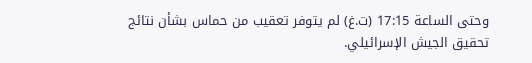وحتى الساعة 17:15 (ت.غ) لم يتوفر تعقيب من حماس بشأن نتائج تحقيق الجيش الإسرائيلي.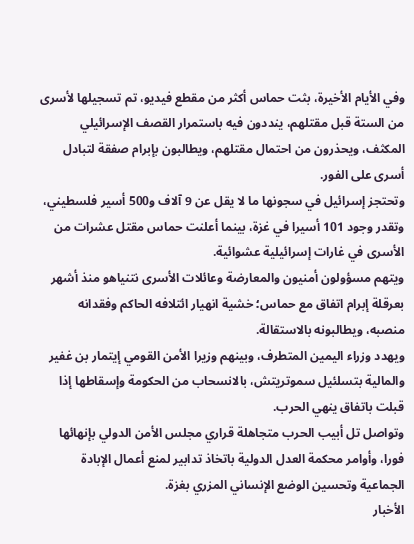وفي الأيام الأخيرة، بثت حماس أكثر من مقطع فيديو، تم تسجيلها لأسرى من الستة قبل مقتلهم، ينددون فيه باستمرار القصف الإسرائيلي المكثف، ويحذرون من احتمال مقتلهم، ويطالبون بإبرام صفقة لتبادل أسرى على الفور.
وتحتجز إسرائيل في سجونها ما لا يقل عن 9 آلاف و500 أسير فلسطيني، وتقدر وجود 101 أسيرا في غزة، بينما أعلنت حماس مقتل عشرات من الأسرى في غارات إسرائيلية عشوائية.
ويتهم مسؤولون أمنيون والمعارضة وعائلات الأسرى نتنياهو منذ أشهر بعرقلة إبرام اتفاق مع حماس؛ خشية انهيار ائتلافه الحاكم وفقدانه منصبه، ويطالبونه بالاستقالة.
ويهدد وزراء اليمين المتطرف، وبينهم وزيرا الأمن القومي إيتمار بن غفير والمالية بتسلئيل سموتريتش، بالانسحاب من الحكومة وإسقاطها إذا قبلت باتفاق ينهي الحرب.
وتواصل تل أبيب الحرب متجاهلة قراري مجلس الأمن الدولي بإنهائها فورا، وأوامر محكمة العدل الدولية باتخاذ تدابير لمنع أعمال الإبادة الجماعية وتحسين الوضع الإنساني المزري بغزة.
الأخبار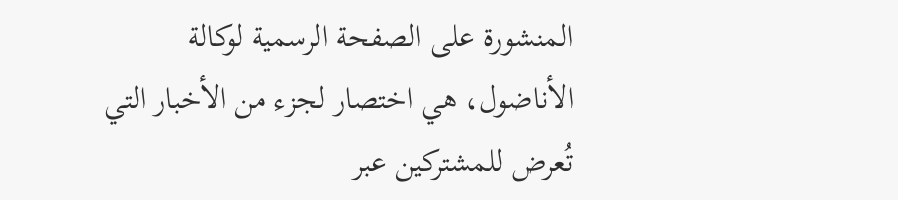المنشورة على الصفحة الرسمية لوكالة الأناضول، هي اختصار لجزء من الأخبار التي تُعرض للمشتركين عبر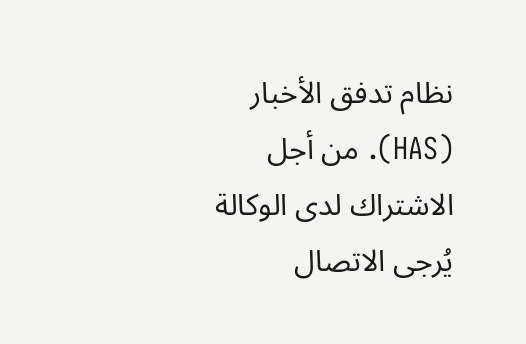نظام تدفق الأخبار (HAS). من أجل الاشتراك لدى الوكالة يُرجى الاتصال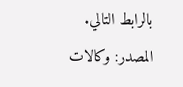بالرابط التالي.
المصدر: وكالات